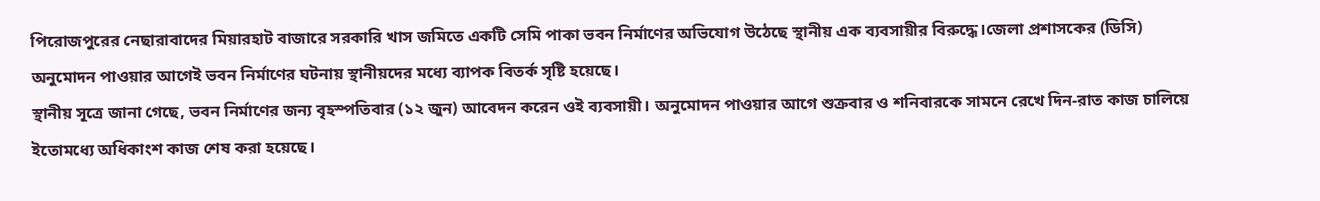পিরোজপুরের নেছারাবাদের মিয়ারহাট বাজারে সরকারি খাস জমিতে একটি সেমি পাকা ভবন নির্মাণের অভিযোগ উঠেছে স্থানীয় এক ব্যবসায়ীর বিরুদ্ধে।জেলা প্রশাসকের (ডিসি) অনুমোদন পাওয়ার আগেই ভবন নির্মাণের ঘটনায় স্থানীয়দের মধ্যে ব্যাপক বিতর্ক সৃষ্টি হয়েছে।
স্থানীয় সূত্রে জানা গেছে, ভবন নির্মাণের জন্য বৃহস্পতিবার (১২ জুন) আবেদন করেন ওই ব্যবসায়ী। অনুমোদন পাওয়ার আগে শুক্রবার ও শনিবারকে সামনে রেখে দিন-রাত কাজ চালিয়ে ইতোমধ্যে অধিকাংশ কাজ শেষ করা হয়েছে।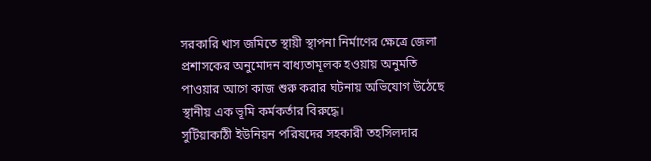সরকারি খাস জমিতে স্থায়ী স্থাপনা নির্মাণের ক্ষেত্রে জেলা প্রশাসকের অনুমোদন বাধ্যতামূলক হওয়ায় অনুমতি পাওয়ার আগে কাজ শুরু করার ঘটনায় অভিযোগ উঠেছে স্থানীয় এক ভূমি কর্মকর্তার বিরুদ্ধে।
সুটিয়াকাঠী ইউনিয়ন পরিষদের সহকারী তহসিলদার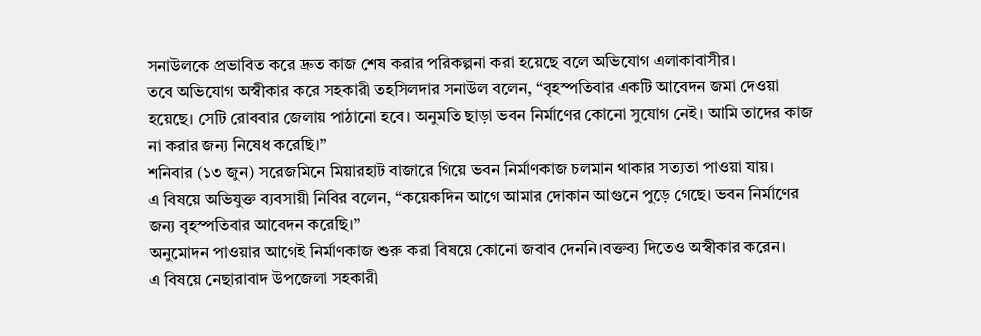সনাউলকে প্রভাবিত করে দ্রুত কাজ শেষ করার পরিকল্পনা করা হয়েছে বলে অভিযোগ এলাকাবাসীর।
তবে অভিযোগ অস্বীকার করে সহকারী তহসিলদার সনাউল বলেন, “বৃহস্পতিবার একটি আবেদন জমা দেওয়া হয়েছে। সেটি রোববার জেলায় পাঠানো হবে। অনুমতি ছাড়া ভবন নির্মাণের কোনো সুযোগ নেই। আমি তাদের কাজ না করার জন্য নিষেধ করেছি।”
শনিবার (১৩ জুন) সরেজমিনে মিয়ারহাট বাজারে গিয়ে ভবন নির্মাণকাজ চলমান থাকার সত্যতা পাওয়া যায়।
এ বিষয়ে অভিযুক্ত ব্যবসায়ী নিবির বলেন, “কয়েকদিন আগে আমার দোকান আগুনে পুড়ে গেছে। ভবন নির্মাণের জন্য বৃহস্পতিবার আবেদন করেছি।”
অনুমোদন পাওয়ার আগেই নির্মাণকাজ শুরু করা বিষয়ে কোনো জবাব দেননি।বক্তব্য দিতেও অস্বীকার করেন।
এ বিষয়ে নেছারাবাদ উপজেলা সহকারী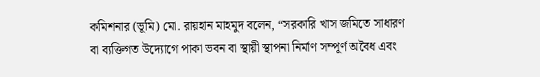কমিশনার (ভূমি) মো. রায়হান মাহমুদ বলেন, “সরকারি খাস জমিতে সাধারণ বা ব্যক্তিগত উদ্যোগে পাকা ভবন বা স্থায়ী স্থাপনা নির্মাণ সম্পূর্ণ অবৈধ এবং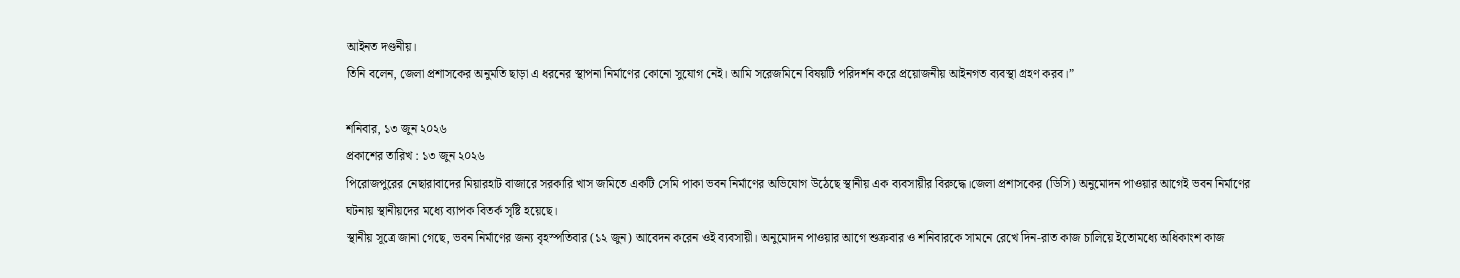আইনত দণ্ডনীয়।
তিনি বলেন, জেলা প্রশাসকের অনুমতি ছাড়া এ ধরনের স্থাপনা নির্মাণের কোনো সুযোগ নেই। আমি সরেজমিনে বিষয়টি পরিদর্শন করে প্রয়োজনীয় আইনগত ব্যবস্থা গ্রহণ করব।”

শনিবার, ১৩ জুন ২০২৬
প্রকাশের তারিখ : ১৩ জুন ২০২৬
পিরোজপুরের নেছারাবাদের মিয়ারহাট বাজারে সরকারি খাস জমিতে একটি সেমি পাকা ভবন নির্মাণের অভিযোগ উঠেছে স্থানীয় এক ব্যবসায়ীর বিরুদ্ধে।জেলা প্রশাসকের (ডিসি) অনুমোদন পাওয়ার আগেই ভবন নির্মাণের ঘটনায় স্থানীয়দের মধ্যে ব্যাপক বিতর্ক সৃষ্টি হয়েছে।
স্থানীয় সূত্রে জানা গেছে, ভবন নির্মাণের জন্য বৃহস্পতিবার (১২ জুন) আবেদন করেন ওই ব্যবসায়ী। অনুমোদন পাওয়ার আগে শুক্রবার ও শনিবারকে সামনে রেখে দিন-রাত কাজ চালিয়ে ইতোমধ্যে অধিকাংশ কাজ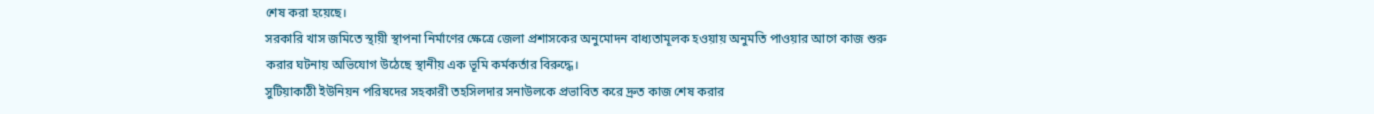শেষ করা হয়েছে।
সরকারি খাস জমিতে স্থায়ী স্থাপনা নির্মাণের ক্ষেত্রে জেলা প্রশাসকের অনুমোদন বাধ্যতামূলক হওয়ায় অনুমতি পাওয়ার আগে কাজ শুরু করার ঘটনায় অভিযোগ উঠেছে স্থানীয় এক ভূমি কর্মকর্তার বিরুদ্ধে।
সুটিয়াকাঠী ইউনিয়ন পরিষদের সহকারী তহসিলদার সনাউলকে প্রভাবিত করে দ্রুত কাজ শেষ করার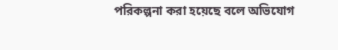পরিকল্পনা করা হয়েছে বলে অভিযোগ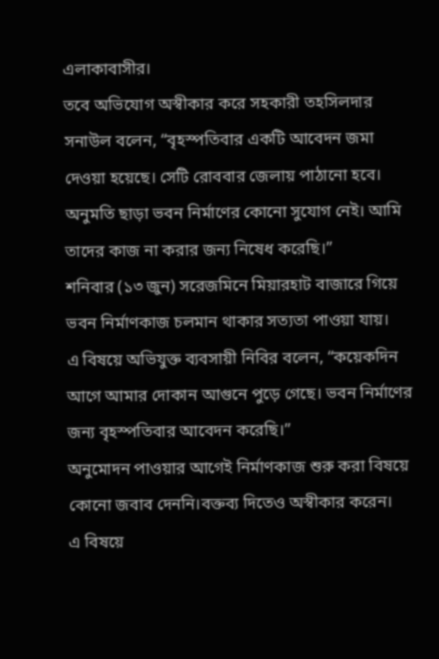এলাকাবাসীর।
তবে অভিযোগ অস্বীকার করে সহকারী তহসিলদার সনাউল বলেন, “বৃহস্পতিবার একটি আবেদন জমা দেওয়া হয়েছে। সেটি রোববার জেলায় পাঠানো হবে। অনুমতি ছাড়া ভবন নির্মাণের কোনো সুযোগ নেই। আমি তাদের কাজ না করার জন্য নিষেধ করেছি।”
শনিবার (১৩ জুন) সরেজমিনে মিয়ারহাট বাজারে গিয়ে ভবন নির্মাণকাজ চলমান থাকার সত্যতা পাওয়া যায়।
এ বিষয়ে অভিযুক্ত ব্যবসায়ী নিবির বলেন, “কয়েকদিন আগে আমার দোকান আগুনে পুড়ে গেছে। ভবন নির্মাণের জন্য বৃহস্পতিবার আবেদন করেছি।”
অনুমোদন পাওয়ার আগেই নির্মাণকাজ শুরু করা বিষয়ে কোনো জবাব দেননি।বক্তব্য দিতেও অস্বীকার করেন।
এ বিষয়ে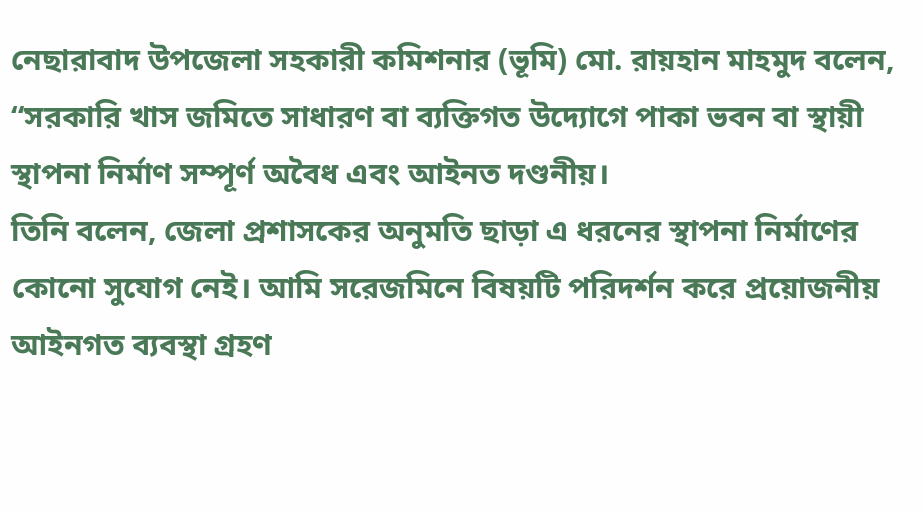নেছারাবাদ উপজেলা সহকারী কমিশনার (ভূমি) মো. রায়হান মাহমুদ বলেন, “সরকারি খাস জমিতে সাধারণ বা ব্যক্তিগত উদ্যোগে পাকা ভবন বা স্থায়ী স্থাপনা নির্মাণ সম্পূর্ণ অবৈধ এবং আইনত দণ্ডনীয়।
তিনি বলেন, জেলা প্রশাসকের অনুমতি ছাড়া এ ধরনের স্থাপনা নির্মাণের কোনো সুযোগ নেই। আমি সরেজমিনে বিষয়টি পরিদর্শন করে প্রয়োজনীয় আইনগত ব্যবস্থা গ্রহণ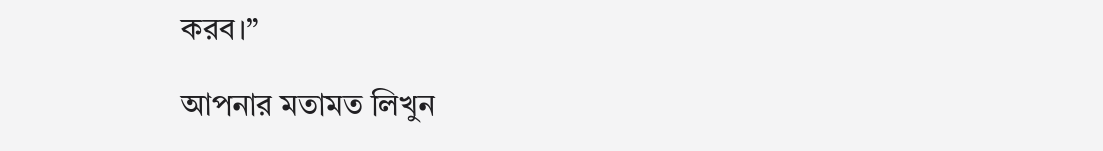করব।”

আপনার মতামত লিখুন